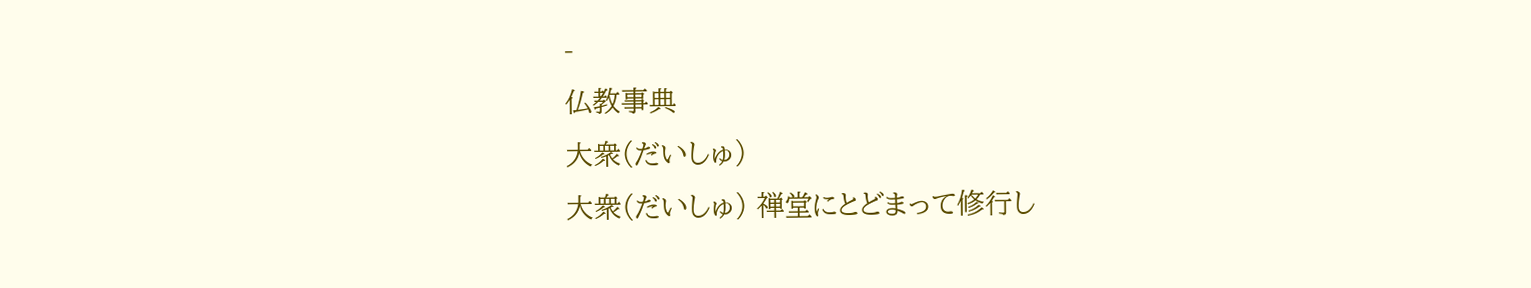-
仏教事典
大衆(だいしゅ)
大衆(だいしゅ) 禅堂にとどまって修行し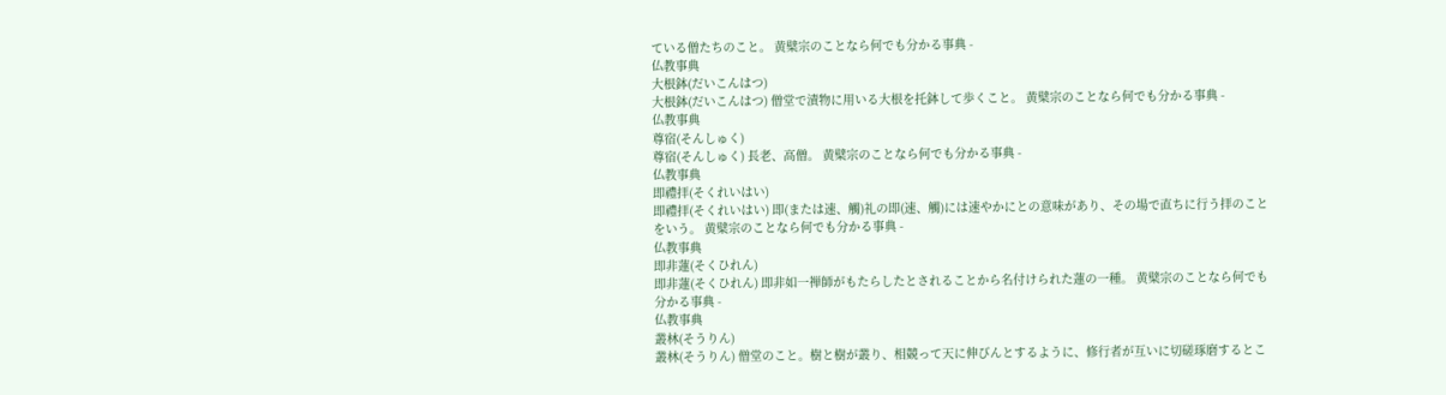ている僧たちのこと。 黄檗宗のことなら何でも分かる事典 -
仏教事典
大根鉢(だいこんはつ)
大根鉢(だいこんはつ) 僧堂で漬物に用いる大根を托鉢して歩くこと。 黄檗宗のことなら何でも分かる事典 -
仏教事典
尊宿(そんしゅく)
尊宿(そんしゅく) 長老、高僧。 黄檗宗のことなら何でも分かる事典 -
仏教事典
即禮拝(そくれいはい)
即禮拝(そくれいはい) 即(または速、觸)礼の即(速、觸)には速やかにとの意味があり、その場で直ちに行う拝のことをいう。 黄檗宗のことなら何でも分かる事典 -
仏教事典
即非蓮(そくひれん)
即非蓮(そくひれん) 即非如一禅師がもたらしたとされることから名付けられた蓮の一種。 黄檗宗のことなら何でも分かる事典 -
仏教事典
叢林(そうりん)
叢林(そうりん) 僧堂のこと。樹と樹が叢り、相競って天に伸びんとするように、修行者が互いに切磋琢磨するとこ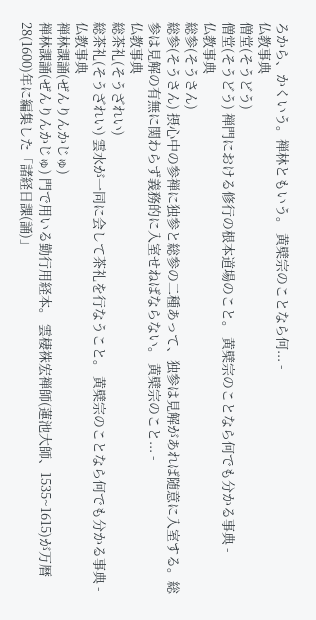ろから、かくいう。禅林ともいう。 黄檗宗のことなら何... -
仏教事典
僧堂(そうどう)
僧堂(そうどう) 禅門における修行の根本道場のこと。 黄檗宗のことなら何でも分かる事典 -
仏教事典
総参(そうさん)
総参(そうさん) 摂心中の参禅に独参と総参の二種あって、独参は見解があれば随意に入室する。総参は見解の有無に関わらず義務的に入室せねばならない。 黄檗宗のこと... -
仏教事典
総茶礼(そうざれい)
総茶礼(そうざれい) 雲水が一同に会して茶礼を行なうこと。 黄檗宗のことなら何でも分かる事典 -
仏教事典
禅林課誦(ぜんりんかじゅ)
禅林課誦(ぜんりんかじゅ) 門で用いる勤行用経本。 雲棲袾宏禅師(蓮池大師、1535~1615)が万暦28(1600)年に編集した「諸経日課(誦)」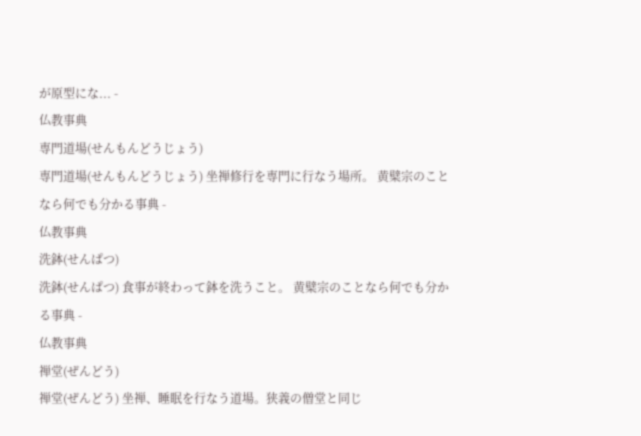が原型にな... -
仏教事典
専門道場(せんもんどうじょう)
専門道場(せんもんどうじょう) 坐禅修行を専門に行なう場所。 黄檗宗のことなら何でも分かる事典 -
仏教事典
洗鉢(せんぱつ)
洗鉢(せんぱつ) 食事が終わって鉢を洗うこと。 黄檗宗のことなら何でも分かる事典 -
仏教事典
禅堂(ぜんどう)
禅堂(ぜんどう) 坐禅、睡眠を行なう道場。狭義の僧堂と同じ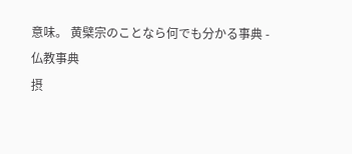意味。 黄檗宗のことなら何でも分かる事典 -
仏教事典
摂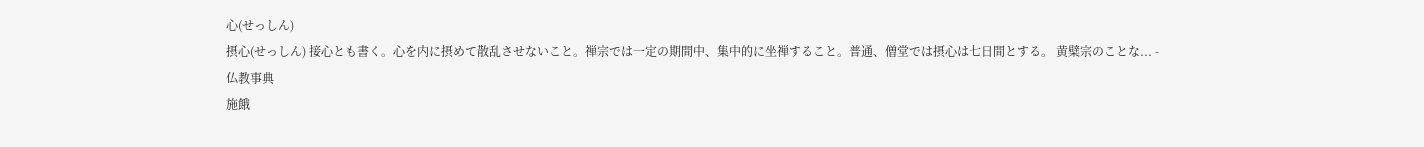心(せっしん)
摂心(せっしん) 接心とも書く。心を内に摂めて散乱させないこと。禅宗では一定の期間中、集中的に坐禅すること。普通、僧堂では摂心は七日間とする。 黄檗宗のことな... -
仏教事典
施餓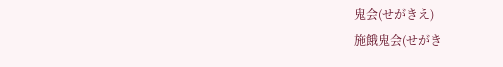鬼会(せがきえ)
施餓鬼会(せがき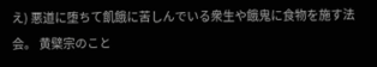え) 悪道に堕ちて飢餓に苦しんでいる衆生や餓鬼に食物を施す法会。 黄檗宗のこと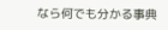なら何でも分かる事典